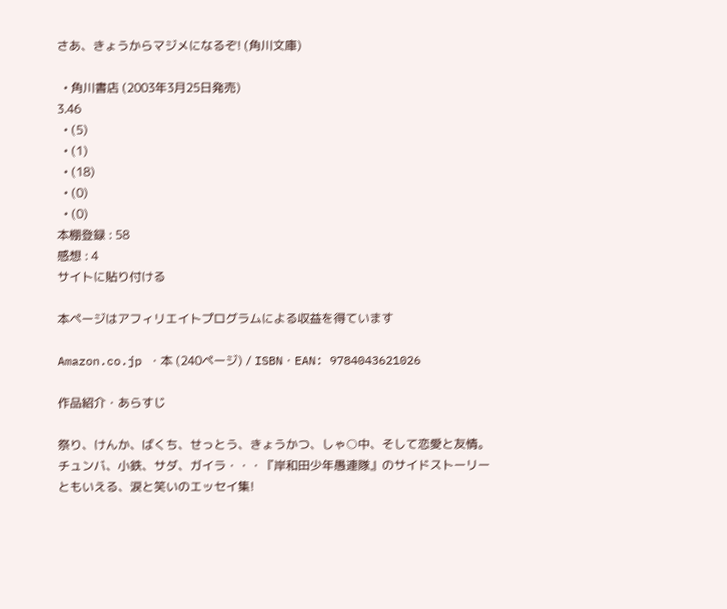さあ、きょうからマジメになるぞ! (角川文庫)

  • 角川書店 (2003年3月25日発売)
3.46
  • (5)
  • (1)
  • (18)
  • (0)
  • (0)
本棚登録 : 58
感想 : 4
サイトに貼り付ける

本ページはアフィリエイトプログラムによる収益を得ています

Amazon.co.jp ・本 (240ページ) / ISBN・EAN: 9784043621026

作品紹介・あらすじ

祭り、けんか、ばくち、せっとう、きょうかつ、しゃ○中、そして恋愛と友情。チュンバ、小鉄、サダ、ガイラ・・・『岸和田少年愚連隊』のサイドストーリーともいえる、涙と笑いのエッセイ集!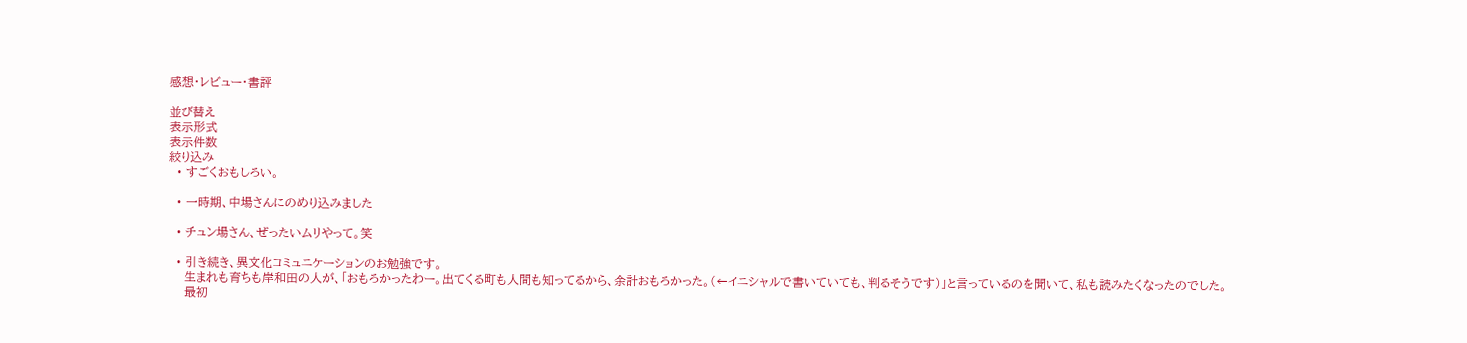感想・レビュー・書評

並び替え
表示形式
表示件数
絞り込み
  • すごくおもしろい。

  • 一時期、中場さんにのめり込みました

  • チュン場さん、ぜったいムリやって。笑

  • 引き続き、異文化コミュニケーションのお勉強です。
    生まれも育ちも岸和田の人が、「おもろかったわー。出てくる町も人間も知ってるから、余計おもろかった。(←イニシャルで書いていても、判るそうです)」と言っているのを聞いて、私も読みたくなったのでした。
    最初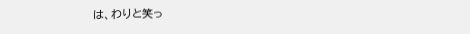は、わりと笑っ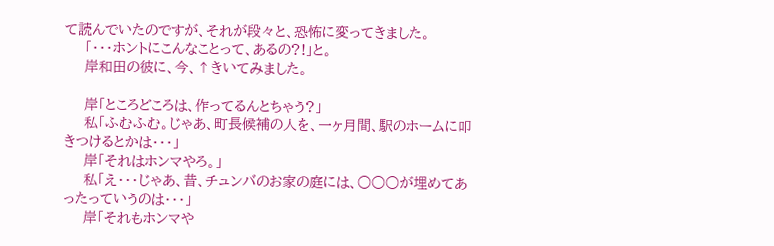て読んでいたのですが、それが段々と、恐怖に変ってきました。
    「・・・ホントにこんなことって、あるの?!」と。
    岸和田の彼に、今、↑きいてみました。

    岸「ところどころは、作ってるんとちゃう?」
    私「ふむふむ。じゃあ、町長候補の人を、一ヶ月間、駅のホームに叩きつけるとかは・・・」
    岸「それはホンマやろ。」
    私「え・・・じゃあ、昔、チュンバのお家の庭には、○○○が埋めてあったっていうのは・・・」
    岸「それもホンマや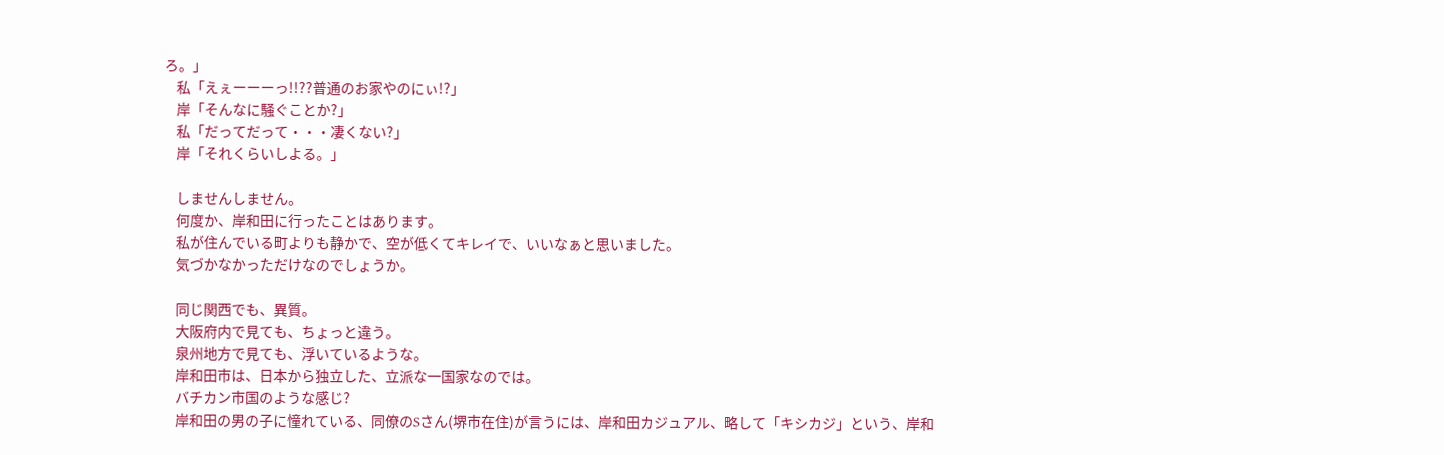ろ。」
    私「えぇーーーっ!!??普通のお家やのにぃ!?」
    岸「そんなに騒ぐことか?」
    私「だってだって・・・凄くない?」
    岸「それくらいしよる。」

    しませんしません。
    何度か、岸和田に行ったことはあります。
    私が住んでいる町よりも静かで、空が低くてキレイで、いいなぁと思いました。
    気づかなかっただけなのでしょうか。

    同じ関西でも、異質。
    大阪府内で見ても、ちょっと違う。
    泉州地方で見ても、浮いているような。
    岸和田市は、日本から独立した、立派な一国家なのでは。
    バチカン市国のような感じ?
    岸和田の男の子に憧れている、同僚のSさん(堺市在住)が言うには、岸和田カジュアル、略して「キシカジ」という、岸和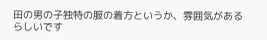田の男の子独特の服の着方というか、雰囲気があるらしいです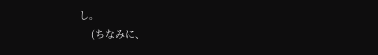し。
    (ちなみに、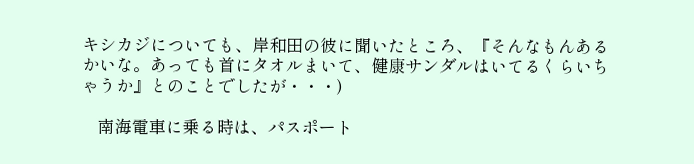キシカジについても、岸和田の彼に聞いたところ、『そんなもんあるかいな。あっても首にタオルまいて、健康サンダルはいてるくらいちゃうか』とのことでしたが・・・)

    南海電車に乗る時は、パスポート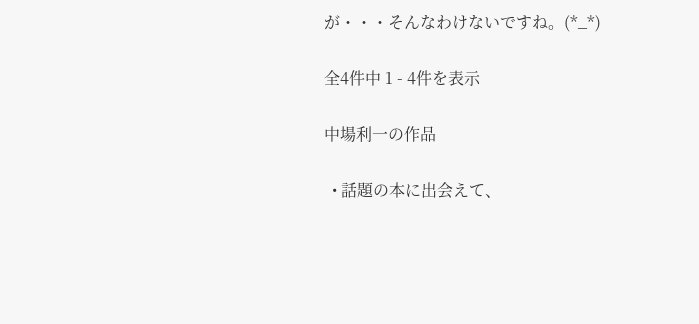が・・・そんなわけないですね。(*_*)

全4件中 1 - 4件を表示

中場利一の作品

  • 話題の本に出会えて、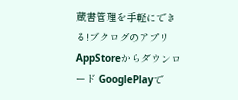蔵書管理を手軽にできる!ブクログのアプリ AppStoreからダウンロード GooglePlayで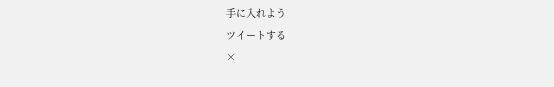手に入れよう
ツイートする
×